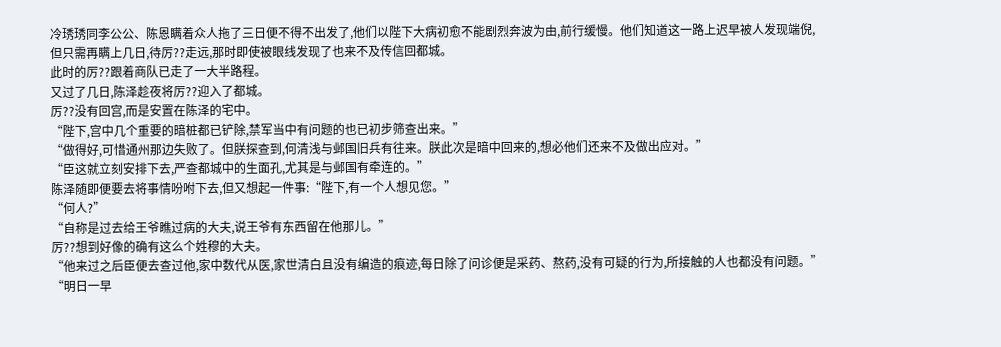冷琇琇同李公公、陈恩瞒着众人拖了三日便不得不出发了,他们以陛下大病初愈不能剧烈奔波为由,前行缓慢。他们知道这一路上迟早被人发现端倪,但只需再瞒上几日,待厉??走远,那时即使被眼线发现了也来不及传信回都城。
此时的厉??跟着商队已走了一大半路程。
又过了几日,陈泽趁夜将厉??迎入了都城。
厉??没有回宫,而是安置在陈泽的宅中。
“陛下,宫中几个重要的暗桩都已铲除,禁军当中有问题的也已初步筛查出来。”
“做得好,可惜通州那边失败了。但朕探查到,何清浅与邺国旧兵有往来。朕此次是暗中回来的,想必他们还来不及做出应对。”
“臣这就立刻安排下去,严查都城中的生面孔,尤其是与邺国有牵连的。”
陈泽随即便要去将事情吩咐下去,但又想起一件事:“陛下,有一个人想见您。”
“何人?”
“自称是过去给王爷瞧过病的大夫,说王爷有东西留在他那儿。”
厉??想到好像的确有这么个姓穆的大夫。
“他来过之后臣便去查过他,家中数代从医,家世清白且没有编造的痕迹,每日除了问诊便是采药、熬药,没有可疑的行为,所接触的人也都没有问题。”
“明日一早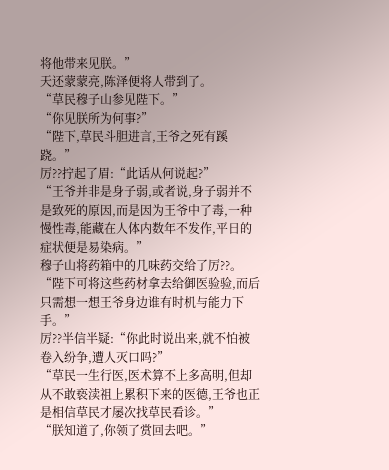将他带来见朕。”
天还蒙蒙亮,陈泽便将人带到了。
“草民穆子山参见陛下。”
“你见朕所为何事?”
“陛下,草民斗胆进言,王爷之死有蹊跷。”
厉??拧起了眉:“此话从何说起?”
“王爷并非是身子弱,或者说,身子弱并不是致死的原因,而是因为王爷中了毒,一种慢性毒,能藏在人体内数年不发作,平日的症状便是易染病。”
穆子山将药箱中的几味药交给了厉??。
“陛下可将这些药材拿去给御医验验,而后只需想一想王爷身边谁有时机与能力下手。”
厉??半信半疑:“你此时说出来,就不怕被卷入纷争,遭人灭口吗?”
“草民一生行医,医术算不上多高明,但却从不敢亵渎祖上累积下来的医德,王爷也正是相信草民才屡次找草民看诊。”
“朕知道了,你领了赏回去吧。”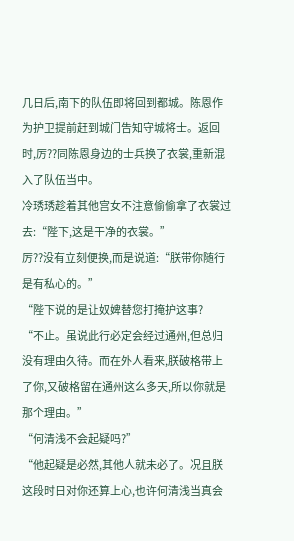几日后,南下的队伍即将回到都城。陈恩作为护卫提前赶到城门告知守城将士。返回时,厉??同陈恩身边的士兵换了衣裳,重新混入了队伍当中。
冷琇琇趁着其他宫女不注意偷偷拿了衣裳过去:“陛下,这是干净的衣裳。”
厉??没有立刻便换,而是说道:“朕带你随行是有私心的。”
“陛下说的是让奴婢替您打掩护这事?
“不止。虽说此行必定会经过通州,但总归没有理由久待。而在外人看来,朕破格带上了你,又破格留在通州这么多天,所以你就是那个理由。”
“何清浅不会起疑吗?”
“他起疑是必然,其他人就未必了。况且朕这段时日对你还算上心,也许何清浅当真会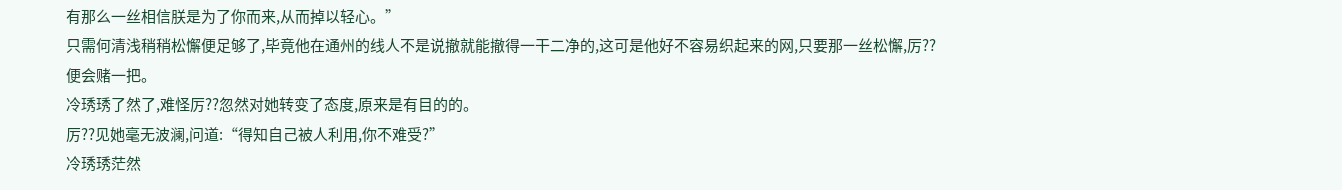有那么一丝相信朕是为了你而来,从而掉以轻心。”
只需何清浅稍稍松懈便足够了,毕竟他在通州的线人不是说撤就能撤得一干二净的,这可是他好不容易织起来的网,只要那一丝松懈,厉??便会赌一把。
冷琇琇了然了,难怪厉??忽然对她转变了态度,原来是有目的的。
厉??见她毫无波澜,问道:“得知自己被人利用,你不难受?”
冷琇琇茫然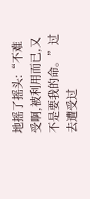地摇了摇头:“不难受啊,被利用而已,又不是要我的命。”过去遭受过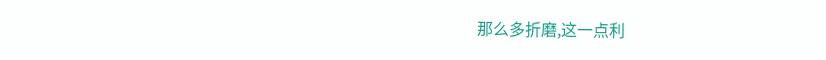那么多折磨,这一点利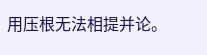用压根无法相提并论。